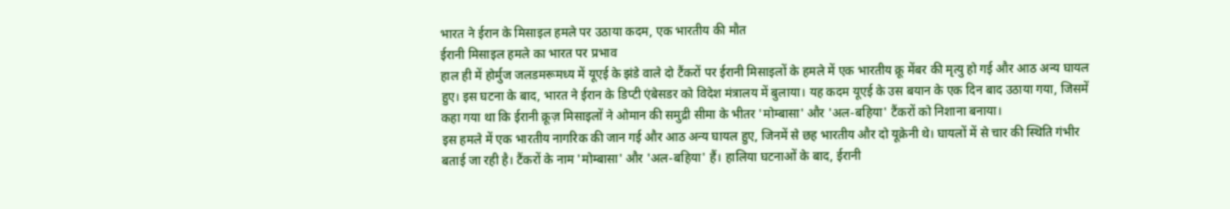भारत ने ईरान के मिसाइल हमले पर उठाया कदम, एक भारतीय की मौत
ईरानी मिसाइल हमले का भारत पर प्रभाव
हाल ही में होर्मुज जलडमरूमध्य में यूएई के झंडे वाले दो टैंकरों पर ईरानी मिसाइलों के हमले में एक भारतीय क्रू मेंबर की मृत्यु हो गई और आठ अन्य घायल हुए। इस घटना के बाद, भारत ने ईरान के डिप्टी एंबेसडर को विदेश मंत्रालय में बुलाया। यह कदम यूएई के उस बयान के एक दिन बाद उठाया गया, जिसमें कहा गया था कि ईरानी क्रूज़ मिसाइलों ने ओमान की समुद्री सीमा के भीतर 'मोम्बासा' और 'अल-बहिया' टैंकरों को निशाना बनाया।
इस हमले में एक भारतीय नागरिक की जान गई और आठ अन्य घायल हुए, जिनमें से छह भारतीय और दो यूक्रेनी थे। घायलों में से चार की स्थिति गंभीर बताई जा रही है। टैंकरों के नाम 'मोम्बासा' और 'अल-बहिया' हैं। हालिया घटनाओं के बाद, ईरानी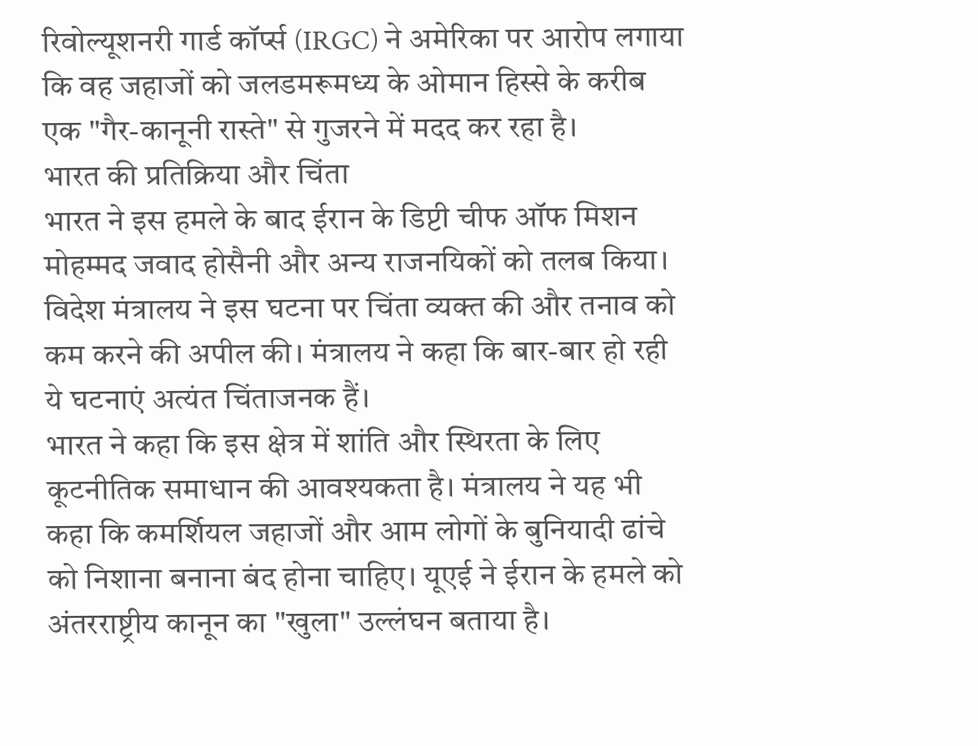रिवोल्यूशनरी गार्ड कॉर्प्स (IRGC) ने अमेरिका पर आरोप लगाया कि वह जहाजों को जलडमरूमध्य के ओमान हिस्से के करीब एक "गैर-कानूनी रास्ते" से गुजरने में मदद कर रहा है।
भारत की प्रतिक्रिया और चिंता
भारत ने इस हमले के बाद ईरान के डिप्टी चीफ ऑफ मिशन मोहम्मद जवाद होसैनी और अन्य राजनयिकों को तलब किया। विदेश मंत्रालय ने इस घटना पर चिंता व्यक्त की और तनाव को कम करने की अपील की। मंत्रालय ने कहा कि बार-बार हो रही ये घटनाएं अत्यंत चिंताजनक हैं।
भारत ने कहा कि इस क्षेत्र में शांति और स्थिरता के लिए कूटनीतिक समाधान की आवश्यकता है। मंत्रालय ने यह भी कहा कि कमर्शियल जहाजों और आम लोगों के बुनियादी ढांचे को निशाना बनाना बंद होना चाहिए। यूएई ने ईरान के हमले को अंतरराष्ट्रीय कानून का "खुला" उल्लंघन बताया है।